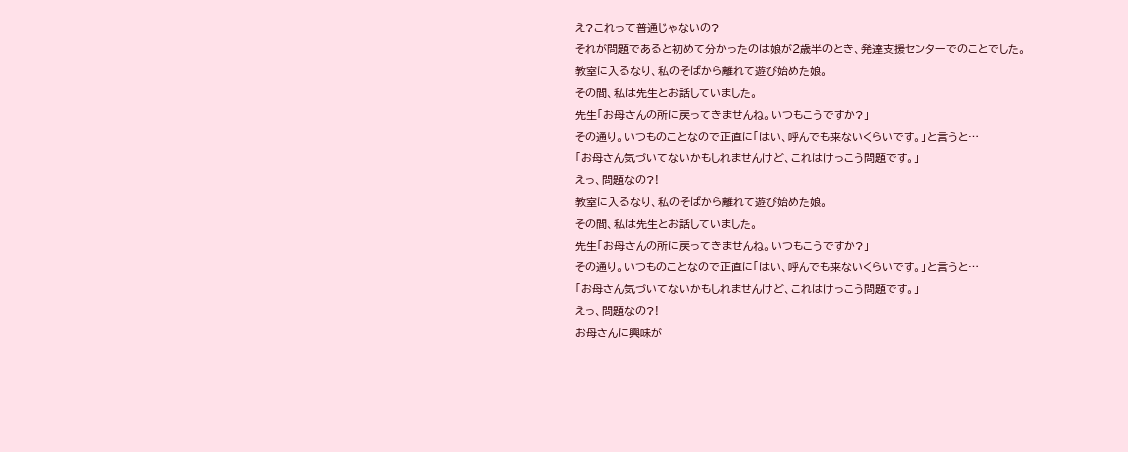え?これって普通じゃないの?
それが問題であると初めて分かったのは娘が2歳半のとき、発達支援センターでのことでした。
教室に入るなり、私のそばから離れて遊び始めた娘。
その間、私は先生とお話していました。
先生「お母さんの所に戻ってきませんね。いつもこうですか?」
その通り。いつものことなので正直に「はい、呼んでも来ないくらいです。」と言うと…
「お母さん気づいてないかもしれませんけど、これはけっこう問題です。」
えっ、問題なの?!
教室に入るなり、私のそばから離れて遊び始めた娘。
その間、私は先生とお話していました。
先生「お母さんの所に戻ってきませんね。いつもこうですか?」
その通り。いつものことなので正直に「はい、呼んでも来ないくらいです。」と言うと…
「お母さん気づいてないかもしれませんけど、これはけっこう問題です。」
えっ、問題なの?!
お母さんに興味が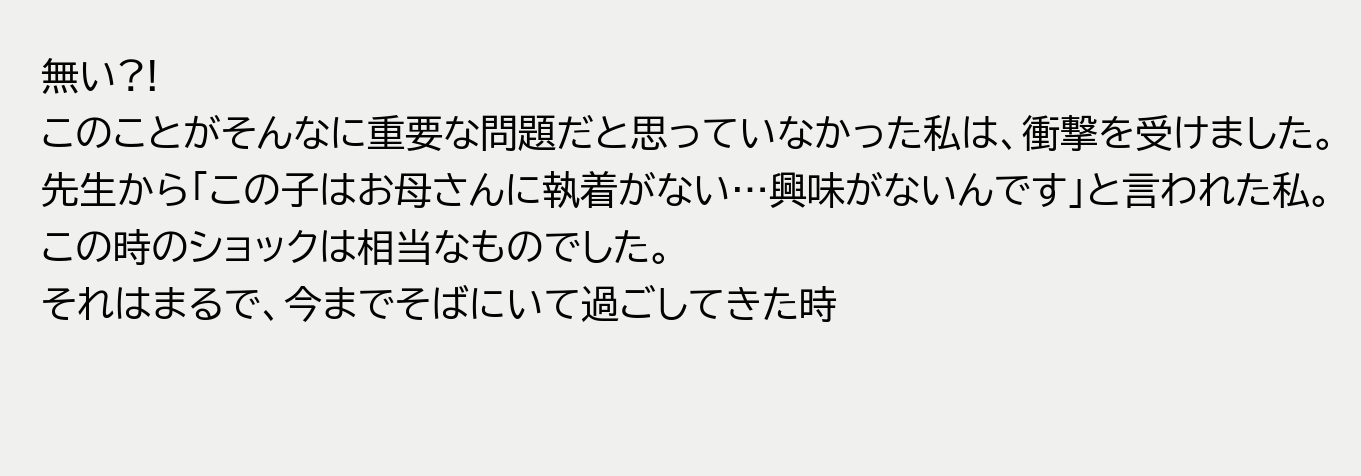無い?!
このことがそんなに重要な問題だと思っていなかった私は、衝撃を受けました。
先生から「この子はお母さんに執着がない…興味がないんです」と言われた私。
この時のショックは相当なものでした。
それはまるで、今までそばにいて過ごしてきた時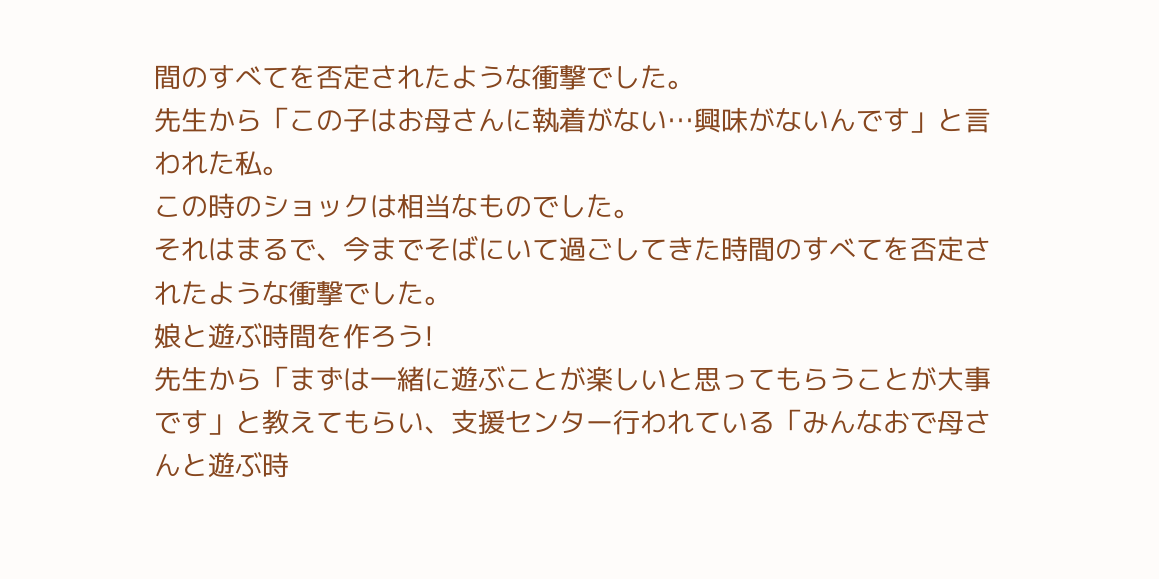間のすべてを否定されたような衝撃でした。
先生から「この子はお母さんに執着がない…興味がないんです」と言われた私。
この時のショックは相当なものでした。
それはまるで、今までそばにいて過ごしてきた時間のすべてを否定されたような衝撃でした。
娘と遊ぶ時間を作ろう!
先生から「まずは一緒に遊ぶことが楽しいと思ってもらうことが大事です」と教えてもらい、支援センター行われている「みんなおで母さんと遊ぶ時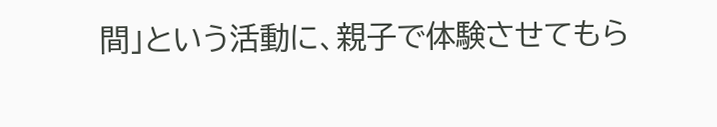間」という活動に、親子で体験させてもら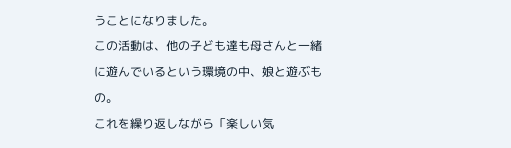うことになりました。
この活動は、他の子ども達も母さんと一緒に遊んでいるという環境の中、娘と遊ぶもの。
これを繰り返しながら「楽しい気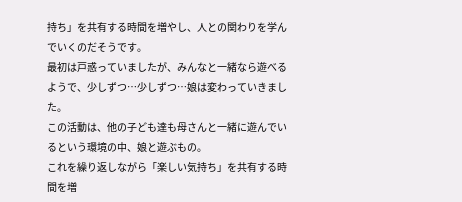持ち」を共有する時間を増やし、人との関わりを学んでいくのだそうです。
最初は戸惑っていましたが、みんなと一緒なら遊べるようで、少しずつ…少しずつ…娘は変わっていきました。
この活動は、他の子ども達も母さんと一緒に遊んでいるという環境の中、娘と遊ぶもの。
これを繰り返しながら「楽しい気持ち」を共有する時間を増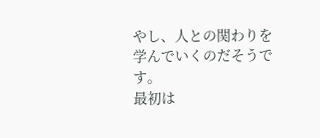やし、人との関わりを学んでいくのだそうです。
最初は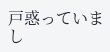戸惑っていまし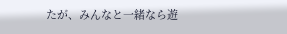たが、みんなと一緒なら遊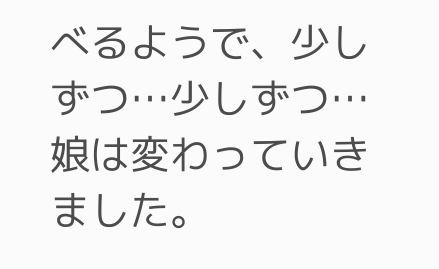べるようで、少しずつ…少しずつ…娘は変わっていきました。